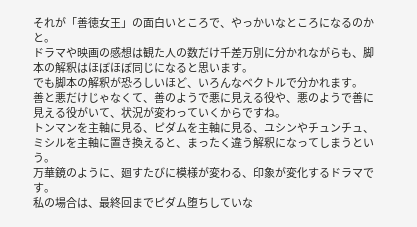それが「善徳女王」の面白いところで、やっかいなところになるのかと。
ドラマや映画の感想は観た人の数だけ千差万別に分かれながらも、脚本の解釈はほぼほぼ同じになると思います。
でも脚本の解釈が恐ろしいほど、いろんなベクトルで分かれます。
善と悪だけじゃなくて、善のようで悪に見える役や、悪のようで善に見える役がいて、状況が変わっていくからですね。
トンマンを主軸に見る、ピダムを主軸に見る、ユシンやチュンチュ、ミシルを主軸に置き換えると、まったく違う解釈になってしまうという。
万華鏡のように、廻すたびに模様が変わる、印象が変化するドラマです。
私の場合は、最終回までピダム堕ちしていな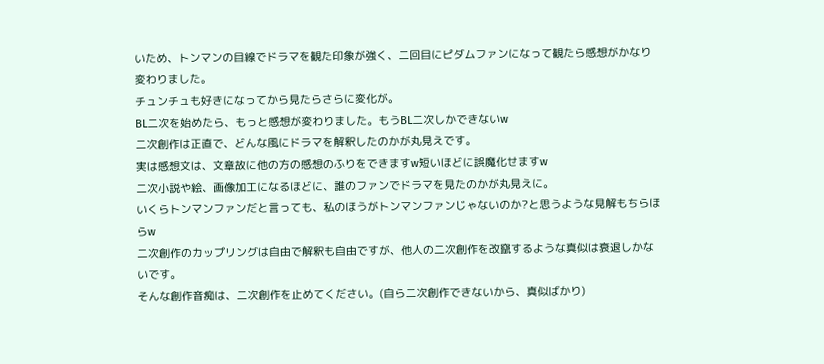いため、トンマンの目線でドラマを観た印象が強く、二回目にピダムファンになって観たら感想がかなり変わりました。
チュンチュも好きになってから見たらさらに変化が。
BL二次を始めたら、もっと感想が変わりました。もうBL二次しかできないw
二次創作は正直で、どんな風にドラマを解釈したのかが丸見えです。
実は感想文は、文章故に他の方の感想のふりをできますw短いほどに誤魔化せますw
二次小説や絵、画像加工になるほどに、誰のファンでドラマを見たのかが丸見えに。
いくらトンマンファンだと言っても、私のほうがトンマンファンじゃないのか?と思うような見解もちらほらw
二次創作のカップリングは自由で解釈も自由ですが、他人の二次創作を改竄するような真似は衰退しかないです。
そんな創作音痴は、二次創作を止めてください。(自ら二次創作できないから、真似ばかり)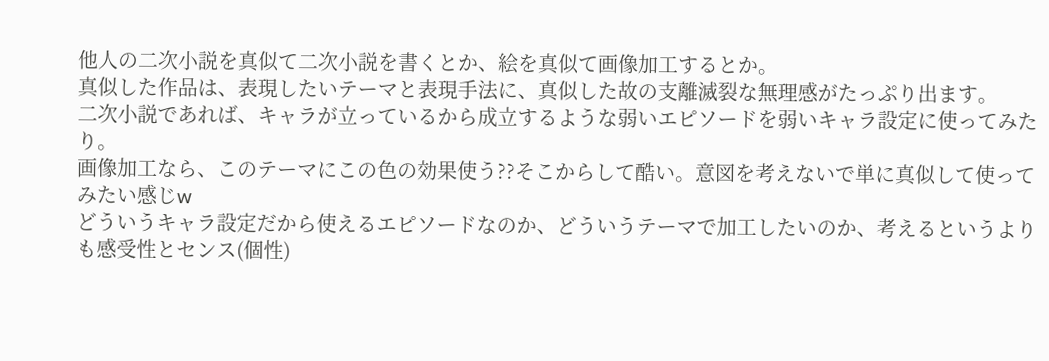他人の二次小説を真似て二次小説を書くとか、絵を真似て画像加工するとか。
真似した作品は、表現したいテーマと表現手法に、真似した故の支離滅裂な無理感がたっぷり出ます。
二次小説であれば、キャラが立っているから成立するような弱いエピソードを弱いキャラ設定に使ってみたり。
画像加工なら、このテーマにこの色の効果使う??そこからして酷い。意図を考えないで単に真似して使ってみたい感じw
どういうキャラ設定だから使えるエピソードなのか、どういうテーマで加工したいのか、考えるというよりも感受性とセンス(個性)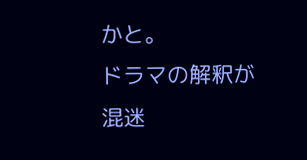かと。
ドラマの解釈が混迷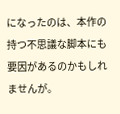になったのは、本作の持つ不思議な脚本にも要因があるのかもしれませんが。